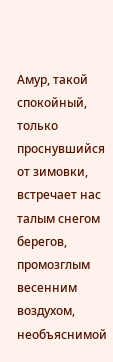Амур, такой спокойный, только проснувшийся от зимовки, встречает нас талым снегом берегов, промозглым весенним воздухом, необъяснимой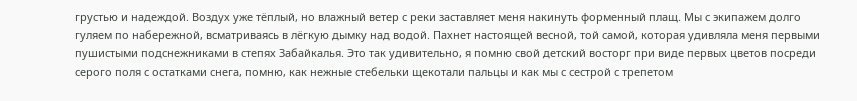грустью и надеждой. Воздух уже тёплый, но влажный ветер с реки заставляет меня накинуть форменный плащ. Мы с экипажем долго гуляем по набережной, всматриваясь в лёгкую дымку над водой. Пахнет настоящей весной, той самой, которая удивляла меня первыми пушистыми подснежниками в степях Забайкалья. Это так удивительно, я помню свой детский восторг при виде первых цветов посреди серого поля с остатками снега, помню, как нежные стебельки щекотали пальцы и как мы с сестрой с трепетом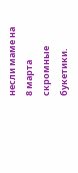несли маме на 8 марта скромные букетики.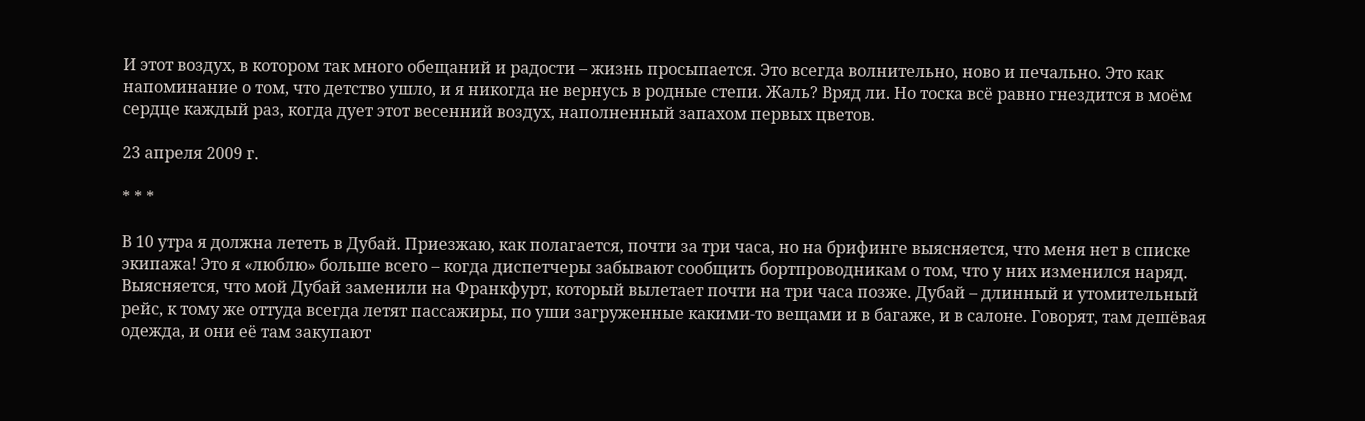И этот воздух, в котором так много обещаний и радости – жизнь просыпается. Это всегда волнительно, ново и печально. Это как напоминание о том, что детство ушло, и я никогда не вернусь в родные степи. Жаль? Вряд ли. Но тоска всё равно гнездится в моём сердце каждый раз, когда дует этот весенний воздух, наполненный запахом первых цветов.

23 апреля 2009 г.

* * *

В 10 утра я должна лететь в Дубай. Приезжаю, как полагается, почти за три часа, но на брифинге выясняется, что меня нет в списке экипажа! Это я «люблю» больше всего – когда диспетчеры забывают сообщить бортпроводникам о том, что у них изменился наряд. Выясняется, что мой Дубай заменили на Франкфурт, который вылетает почти на три часа позже. Дубай – длинный и утомительный рейс, к тому же оттуда всегда летят пассажиры, по уши загруженные какими-то вещами и в багаже, и в салоне. Говорят, там дешёвая одежда, и они её там закупают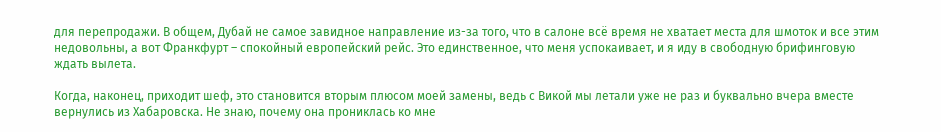для перепродажи. В общем, Дубай не самое завидное направление из-за того, что в салоне всё время не хватает места для шмоток и все этим недовольны, а вот Франкфурт – спокойный европейский рейс. Это единственное, что меня успокаивает, и я иду в свободную брифинговую ждать вылета.

Когда, наконец, приходит шеф, это становится вторым плюсом моей замены, ведь с Викой мы летали уже не раз и буквально вчера вместе вернулись из Хабаровска. Не знаю, почему она прониклась ко мне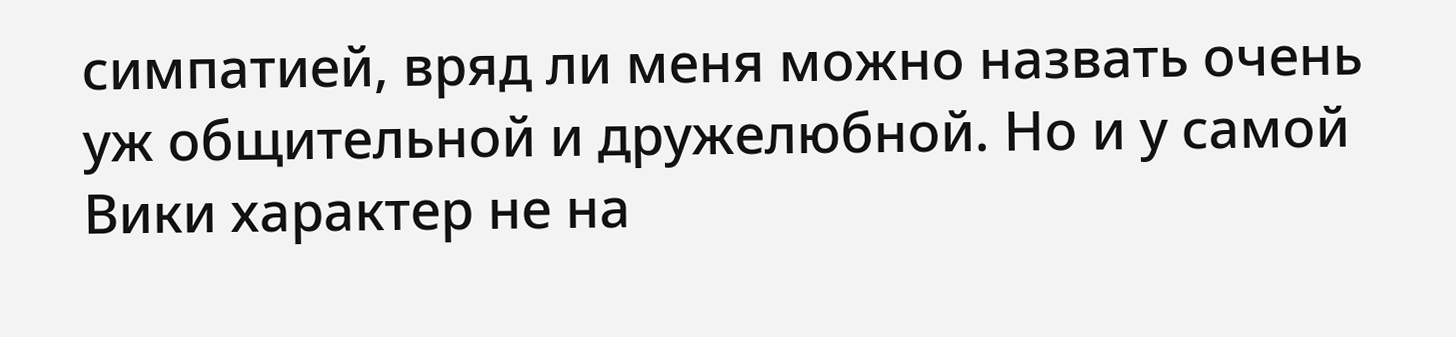симпатией, вряд ли меня можно назвать очень уж общительной и дружелюбной. Но и у самой Вики характер не на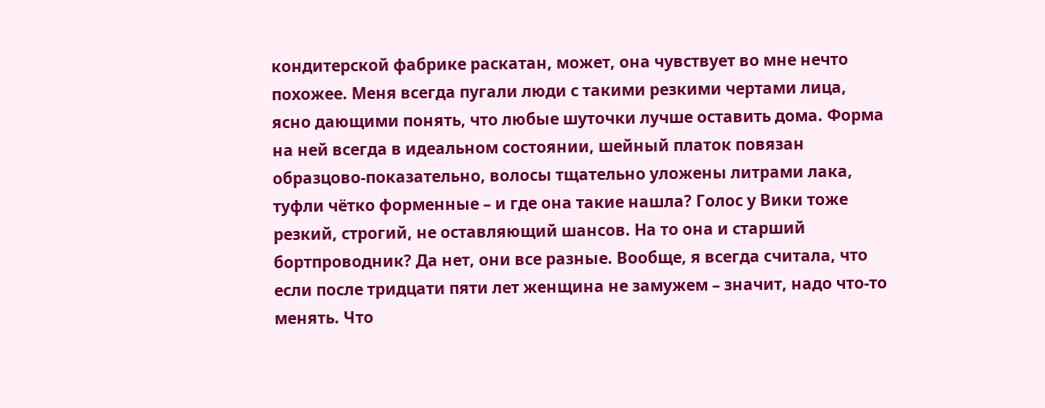кондитерской фабрике раскатан, может, она чувствует во мне нечто похожее. Меня всегда пугали люди с такими резкими чертами лица, ясно дающими понять, что любые шуточки лучше оставить дома. Форма на ней всегда в идеальном состоянии, шейный платок повязан образцово-показательно, волосы тщательно уложены литрами лака, туфли чётко форменные – и где она такие нашла? Голос у Вики тоже резкий, строгий, не оставляющий шансов. На то она и старший бортпроводник? Да нет, они все разные. Вообще, я всегда считала, что если после тридцати пяти лет женщина не замужем – значит, надо что-то менять. Что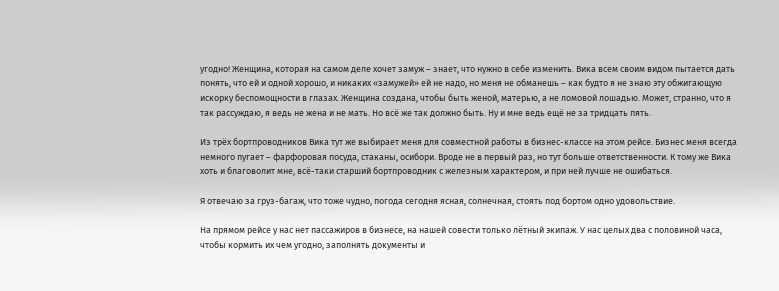угодно! Женщина, которая на самом деле хочет замуж – знает, что нужно в себе изменить. Вика всем своим видом пытается дать понять, что ей и одной хорошо, и никаких «замужей» ей не надо, но меня не обманешь – как будто я не знаю эту обжигающую искорку беспомощности в глазах. Женщина создана, чтобы быть женой, матерью, а не ломовой лошадью. Может, странно, что я так рассуждаю, я ведь не жена и не мать. Но всё же так должно быть. Ну и мне ведь ещё не за тридцать пять.

Из трёх бортпроводников Вика тут же выбирает меня для совместной работы в бизнес-классе на этом рейсе. Бизнес меня всегда немного пугает – фарфоровая посуда, стаканы, осибори. Вроде не в первый раз, но тут больше ответственности. К тому же Вика хоть и благоволит мне, всё-таки старший бортпроводник с железным характером, и при ней лучше не ошибаться.

Я отвечаю за груз-багаж, что тоже чудно, погода сегодня ясная, солнечная, стоять под бортом одно удовольствие.

На прямом рейсе у нас нет пассажиров в бизнесе, на нашей совести только лётный экипаж. У нас целых два с половиной часа, чтобы кормить их чем угодно, заполнять документы и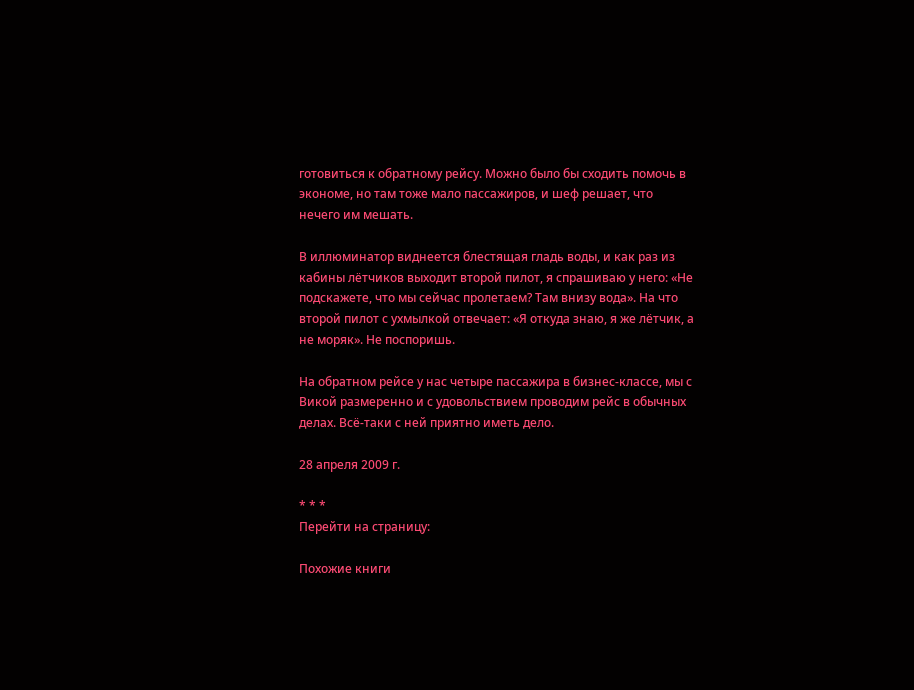готовиться к обратному рейсу. Можно было бы сходить помочь в экономе, но там тоже мало пассажиров, и шеф решает, что нечего им мешать.

В иллюминатор виднеется блестящая гладь воды, и как раз из кабины лётчиков выходит второй пилот, я спрашиваю у него: «Не подскажете, что мы сейчас пролетаем? Там внизу вода». На что второй пилот с ухмылкой отвечает: «Я откуда знаю, я же лётчик, а не моряк». Не поспоришь.

На обратном рейсе у нас четыре пассажира в бизнес-классе, мы с Викой размеренно и с удовольствием проводим рейс в обычных делах. Всё-таки с ней приятно иметь дело.

28 апреля 2009 г.

* * *
Перейти на страницу:

Похожие книги